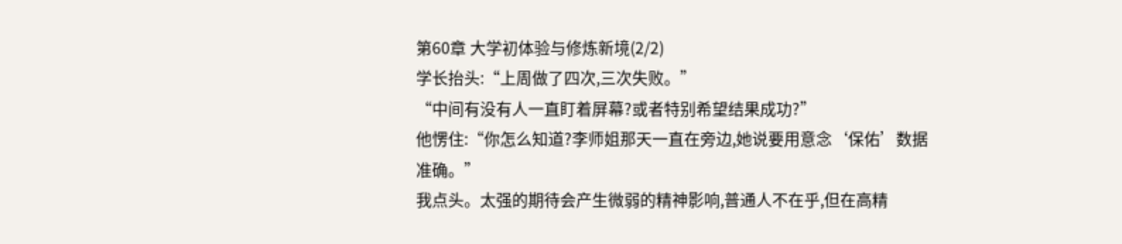第60章 大学初体验与修炼新境(2/2)
学长抬头:“上周做了四次,三次失败。”
“中间有没有人一直盯着屏幕?或者特别希望结果成功?”
他愣住:“你怎么知道?李师姐那天一直在旁边,她说要用意念‘保佑’数据准确。”
我点头。太强的期待会产生微弱的精神影响,普通人不在乎,但在高精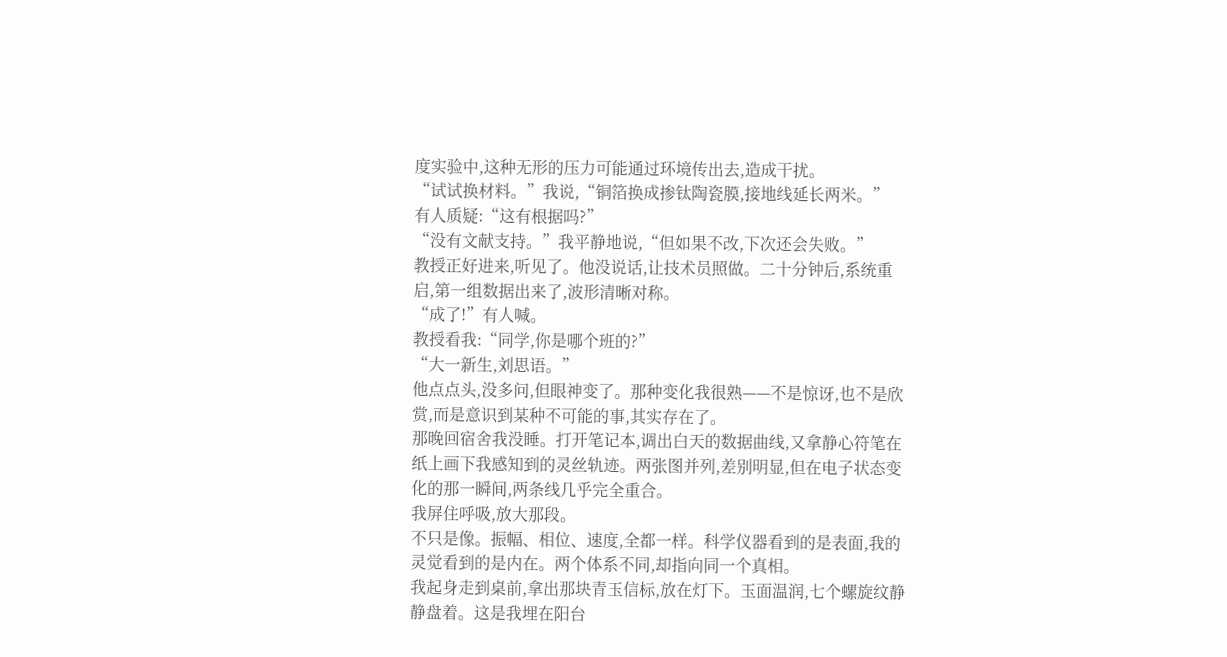度实验中,这种无形的压力可能通过环境传出去,造成干扰。
“试试换材料。”我说,“铜箔换成掺钛陶瓷膜,接地线延长两米。”
有人质疑:“这有根据吗?”
“没有文献支持。”我平静地说,“但如果不改,下次还会失败。”
教授正好进来,听见了。他没说话,让技术员照做。二十分钟后,系统重启,第一组数据出来了,波形清晰对称。
“成了!”有人喊。
教授看我:“同学,你是哪个班的?”
“大一新生,刘思语。”
他点点头,没多问,但眼神变了。那种变化我很熟——不是惊讶,也不是欣赏,而是意识到某种不可能的事,其实存在了。
那晚回宿舍我没睡。打开笔记本,调出白天的数据曲线,又拿静心符笔在纸上画下我感知到的灵丝轨迹。两张图并列,差别明显,但在电子状态变化的那一瞬间,两条线几乎完全重合。
我屏住呼吸,放大那段。
不只是像。振幅、相位、速度,全都一样。科学仪器看到的是表面,我的灵觉看到的是内在。两个体系不同,却指向同一个真相。
我起身走到桌前,拿出那块青玉信标,放在灯下。玉面温润,七个螺旋纹静静盘着。这是我埋在阳台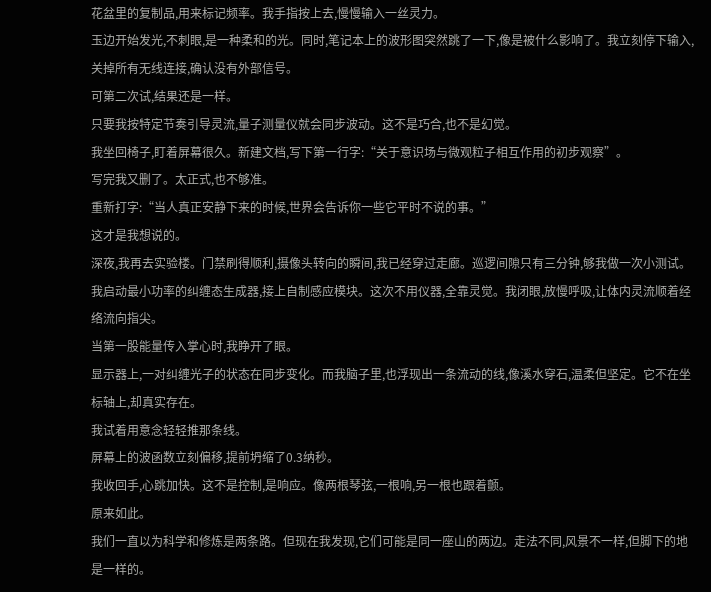花盆里的复制品,用来标记频率。我手指按上去,慢慢输入一丝灵力。
玉边开始发光,不刺眼,是一种柔和的光。同时,笔记本上的波形图突然跳了一下,像是被什么影响了。我立刻停下输入,关掉所有无线连接,确认没有外部信号。
可第二次试,结果还是一样。
只要我按特定节奏引导灵流,量子测量仪就会同步波动。这不是巧合,也不是幻觉。
我坐回椅子,盯着屏幕很久。新建文档,写下第一行字:“关于意识场与微观粒子相互作用的初步观察”。
写完我又删了。太正式,也不够准。
重新打字:“当人真正安静下来的时候,世界会告诉你一些它平时不说的事。”
这才是我想说的。
深夜,我再去实验楼。门禁刷得顺利,摄像头转向的瞬间,我已经穿过走廊。巡逻间隙只有三分钟,够我做一次小测试。
我启动最小功率的纠缠态生成器,接上自制感应模块。这次不用仪器,全靠灵觉。我闭眼,放慢呼吸,让体内灵流顺着经络流向指尖。
当第一股能量传入掌心时,我睁开了眼。
显示器上,一对纠缠光子的状态在同步变化。而我脑子里,也浮现出一条流动的线,像溪水穿石,温柔但坚定。它不在坐标轴上,却真实存在。
我试着用意念轻轻推那条线。
屏幕上的波函数立刻偏移,提前坍缩了0.3纳秒。
我收回手,心跳加快。这不是控制,是响应。像两根琴弦,一根响,另一根也跟着颤。
原来如此。
我们一直以为科学和修炼是两条路。但现在我发现,它们可能是同一座山的两边。走法不同,风景不一样,但脚下的地是一样的。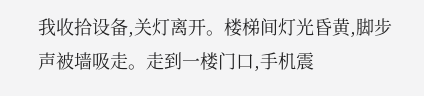我收拾设备,关灯离开。楼梯间灯光昏黄,脚步声被墙吸走。走到一楼门口,手机震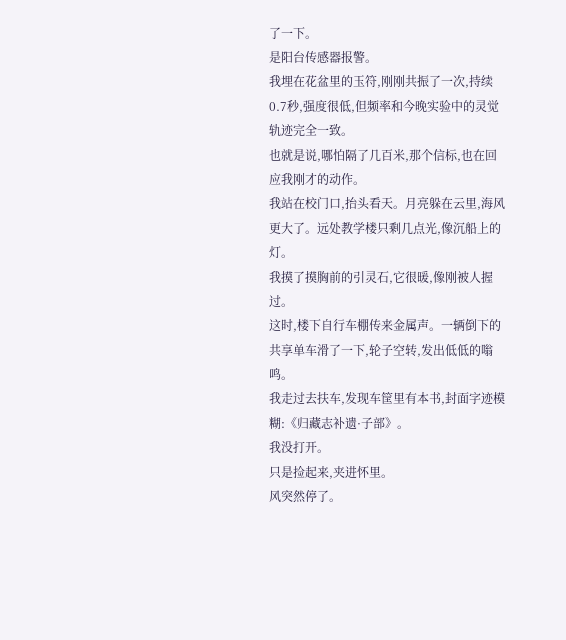了一下。
是阳台传感器报警。
我埋在花盆里的玉符,刚刚共振了一次,持续0.7秒,强度很低,但频率和今晚实验中的灵觉轨迹完全一致。
也就是说,哪怕隔了几百米,那个信标,也在回应我刚才的动作。
我站在校门口,抬头看天。月亮躲在云里,海风更大了。远处教学楼只剩几点光,像沉船上的灯。
我摸了摸胸前的引灵石,它很暖,像刚被人握过。
这时,楼下自行车棚传来金属声。一辆倒下的共享单车滑了一下,轮子空转,发出低低的嗡鸣。
我走过去扶车,发现车筐里有本书,封面字迹模糊:《归藏志补遗·子部》。
我没打开。
只是捡起来,夹进怀里。
风突然停了。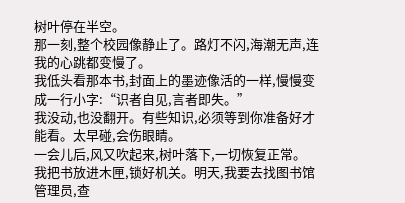树叶停在半空。
那一刻,整个校园像静止了。路灯不闪,海潮无声,连我的心跳都变慢了。
我低头看那本书,封面上的墨迹像活的一样,慢慢变成一行小字:“识者自见,言者即失。”
我没动,也没翻开。有些知识,必须等到你准备好才能看。太早碰,会伤眼睛。
一会儿后,风又吹起来,树叶落下,一切恢复正常。
我把书放进木匣,锁好机关。明天,我要去找图书馆管理员,查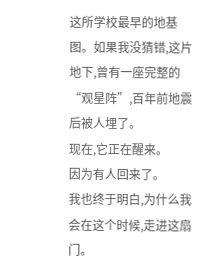这所学校最早的地基图。如果我没猜错,这片地下,曾有一座完整的“观星阵”,百年前地震后被人埋了。
现在,它正在醒来。
因为有人回来了。
我也终于明白,为什么我会在这个时候,走进这扇门。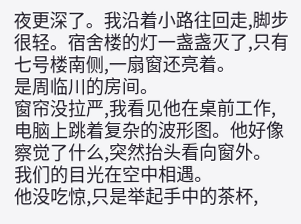夜更深了。我沿着小路往回走,脚步很轻。宿舍楼的灯一盏盏灭了,只有七号楼南侧,一扇窗还亮着。
是周临川的房间。
窗帘没拉严,我看见他在桌前工作,电脑上跳着复杂的波形图。他好像察觉了什么,突然抬头看向窗外。
我们的目光在空中相遇。
他没吃惊,只是举起手中的茶杯,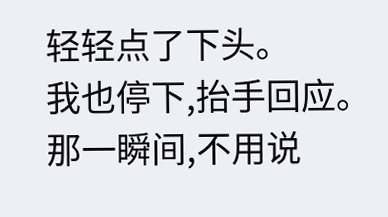轻轻点了下头。
我也停下,抬手回应。
那一瞬间,不用说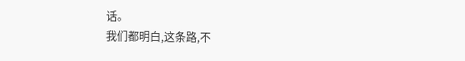话。
我们都明白,这条路,不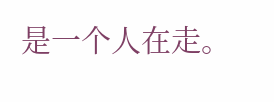是一个人在走。